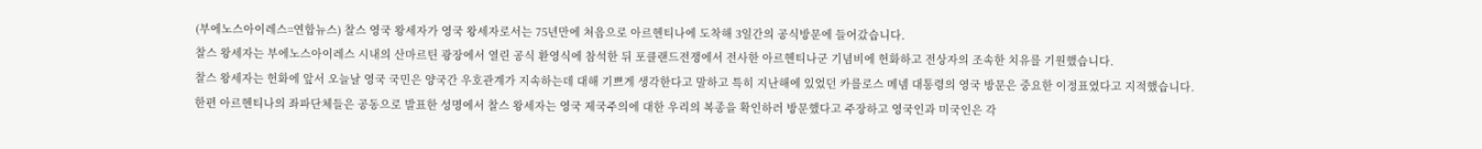(부에노스아이레스=연합뉴스) 찰스 영국 왕세자가 영국 왕세자로서는 75년만에 처음으로 아르헨티나에 도착해 3일간의 공식방문에 들어갔습니다.
찰스 왕세자는 부에노스아이레스 시내의 산마르틴 광장에서 열린 공식 환영식에 참석한 뒤 포클랜드전쟁에서 전사한 아르헨티나군 기념비에 헌화하고 전상자의 조속한 치유를 기원했습니다.
찰스 왕세자는 헌화에 앞서 오늘날 영국 국민은 양국간 우호관계가 지속하는데 대해 기쁘게 생각한다고 말하고 특히 지난해에 있었던 카를로스 메넴 대통령의 영국 방문은 중요한 이정표였다고 지적했습니다.
한편 아르헨티나의 좌파단체들은 공동으로 발표한 성명에서 찰스 왕세자는 영국 제국주의에 대한 우리의 복종을 확인하러 방문했다고 주장하고 영국인과 미국인은 각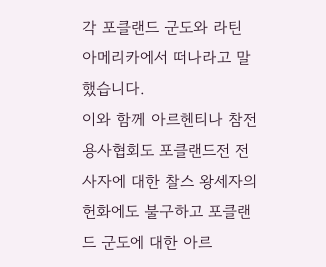각 포클랜드 군도와 라틴 아메리카에서 떠나라고 말했습니다.
이와 함께 아르헨티나 참전용사협회도 포클랜드전 전사자에 대한 찰스 왕세자의 헌화에도 불구하고 포클랜드 군도에 대한 아르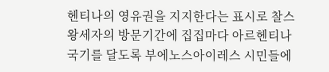헨티나의 영유권을 지지한다는 표시로 찰스 왕세자의 방문기간에 집집마다 아르헨티나 국기를 달도록 부에노스아이레스 시민들에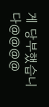게 당부했습니다@@@@